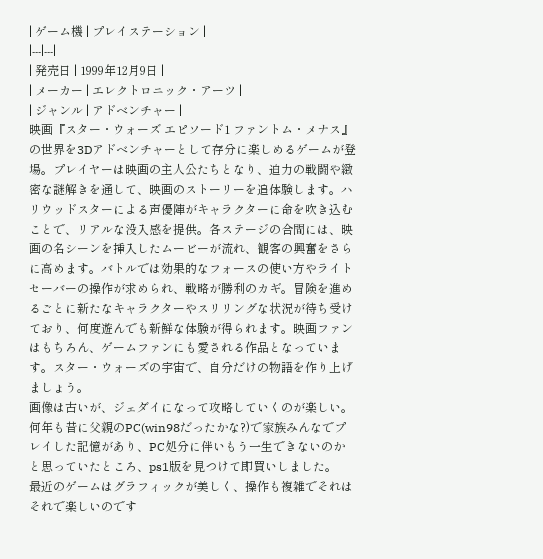| ゲーム機 | プレイステーション |
|---|---|
| 発売日 | 1999年12月9日 |
| メーカー | エレクトロニック・アーツ |
| ジャンル | アドベンチャー |
映画『スター・ウォーズ エピソード1 ファントム・メナス』の世界を3Dアドベンチャーとして存分に楽しめるゲームが登場。プレイヤーは映画の主人公たちとなり、迫力の戦闘や緻密な謎解きを通して、映画のストーリーを追体験します。ハリウッドスターによる声優陣がキャラクターに命を吹き込むことで、リアルな没入感を提供。各ステージの合間には、映画の名シーンを挿入したムービーが流れ、観客の興奮をさらに高めます。バトルでは効果的なフォースの使い方やライトセーバーの操作が求められ、戦略が勝利のカギ。冒険を進めるごとに新たなキャラクターやスリリングな状況が待ち受けており、何度遊んでも新鮮な体験が得られます。映画ファンはもちろん、ゲームファンにも愛される作品となっています。スター・ウォーズの宇宙で、自分だけの物語を作り上げましょう。
画像は古いが、ジェダイになって攻略していくのが楽しい。
何年も昔に父親のPC(win98だったかな?)で家族みんなでプレイした記憶があり、PC処分に伴いもう一生できないのかと思っていたところ、ps1版を見つけて即買いしました。
最近のゲームはグラフィックが美しく、操作も複雑でそれはそれで楽しいのです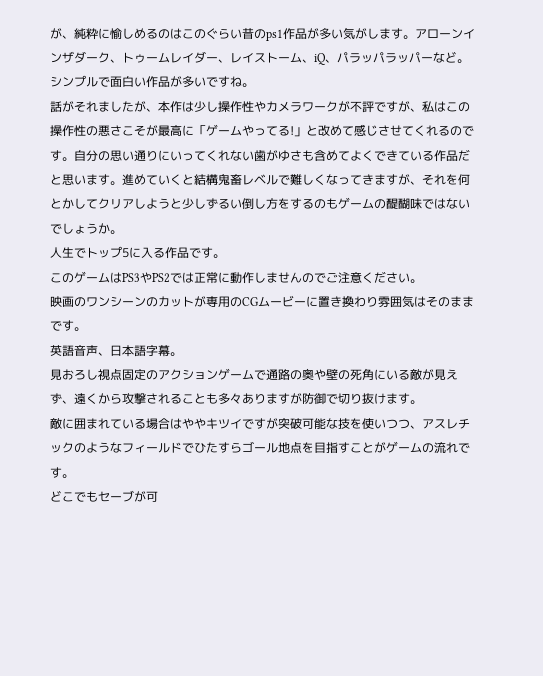が、純粋に愉しめるのはこのぐらい昔のps1作品が多い気がします。アローンインザダーク、トゥームレイダー、レイストーム、iQ、パラッパラッパーなど。シンプルで面白い作品が多いですね。
話がそれましたが、本作は少し操作性やカメラワークが不評ですが、私はこの操作性の悪さこそが最高に「ゲームやってる!」と改めて感じさせてくれるのです。自分の思い通りにいってくれない歯がゆさも含めてよくできている作品だと思います。進めていくと結構鬼畜レベルで難しくなってきますが、それを何とかしてクリアしようと少しずるい倒し方をするのもゲームの醍醐味ではないでしょうか。
人生でトップ5に入る作品です。
このゲームはPS3やPS2では正常に動作しませんのでご注意ください。
映画のワンシーンのカットが専用のCGムービーに置き換わり雰囲気はそのままです。
英語音声、日本語字幕。
見おろし視点固定のアクションゲームで通路の奥や壁の死角にいる敵が見えず、遠くから攻撃されることも多々ありますが防御で切り抜けます。
敵に囲まれている場合はややキツイですが突破可能な技を使いつつ、アスレチックのようなフィールドでひたすらゴール地点を目指すことがゲームの流れです。
どこでもセーブが可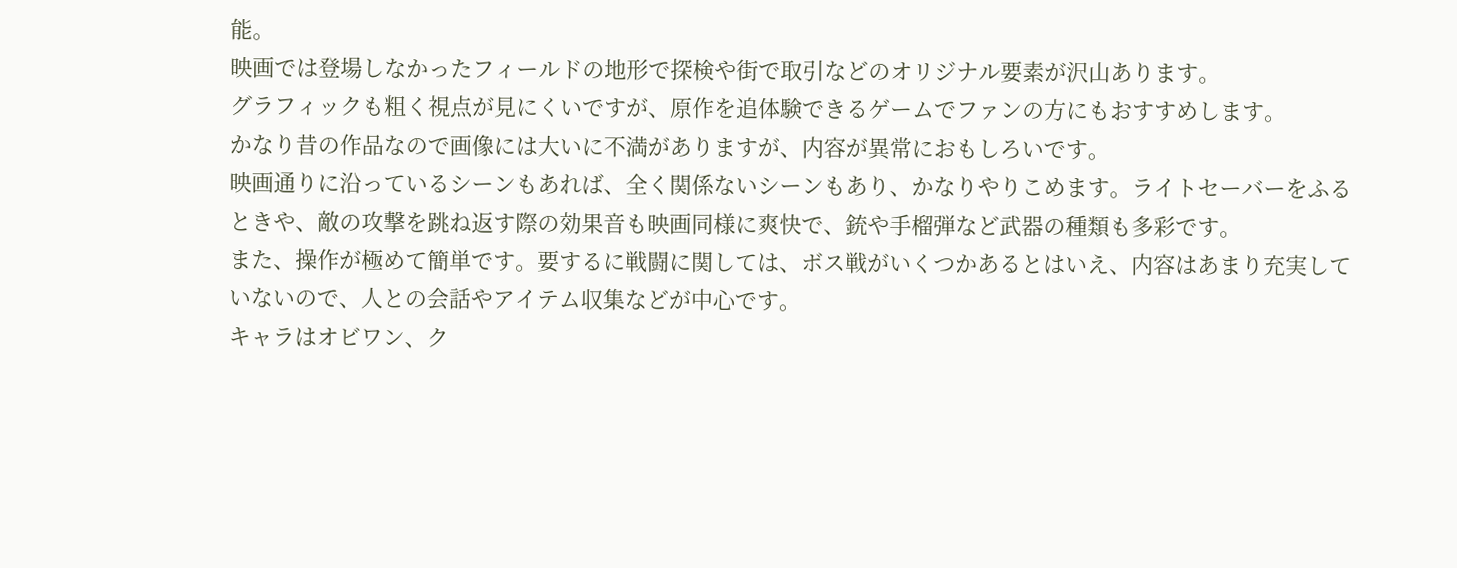能。
映画では登場しなかったフィールドの地形で探検や街で取引などのオリジナル要素が沢山あります。
グラフィックも粗く視点が見にくいですが、原作を追体験できるゲームでファンの方にもおすすめします。
かなり昔の作品なので画像には大いに不満がありますが、内容が異常におもしろいです。
映画通りに沿っているシーンもあれば、全く関係ないシーンもあり、かなりやりこめます。ライトセーバーをふるときや、敵の攻撃を跳ね返す際の効果音も映画同様に爽快で、銃や手榴弾など武器の種類も多彩です。
また、操作が極めて簡単です。要するに戦闘に関しては、ボス戦がいくつかあるとはいえ、内容はあまり充実していないので、人との会話やアイテム収集などが中心です。
キャラはオビワン、ク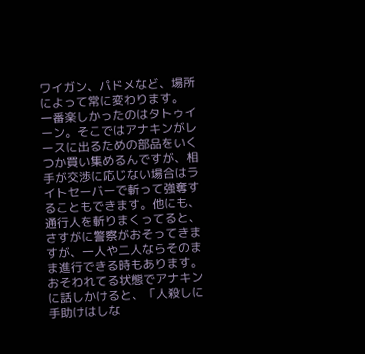ワイガン、パドメなど、場所によって常に変わります。
一番楽しかったのはタトゥイーン。そこではアナキンがレースに出るための部品をいくつか買い集めるんですが、相手が交渉に応じない場合はライトセーバーで斬って強奪することもできます。他にも、通行人を斬りまくってると、さすがに警察がおそってきますが、一人や二人ならそのまま進行できる時もあります。おそわれてる状態でアナキンに話しかけると、「人殺しに手助けはしな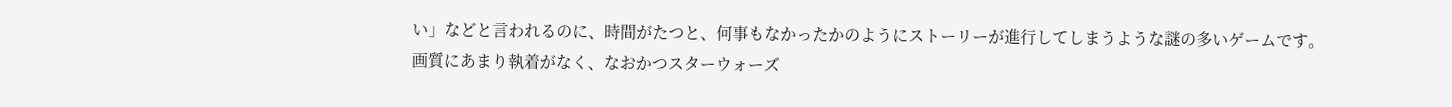い」などと言われるのに、時間がたつと、何事もなかったかのようにストーリーが進行してしまうような謎の多いゲームです。
画質にあまり執着がなく、なおかつスターウォーズ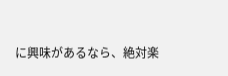に興味があるなら、絶対楽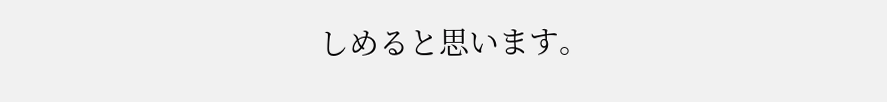しめると思います。